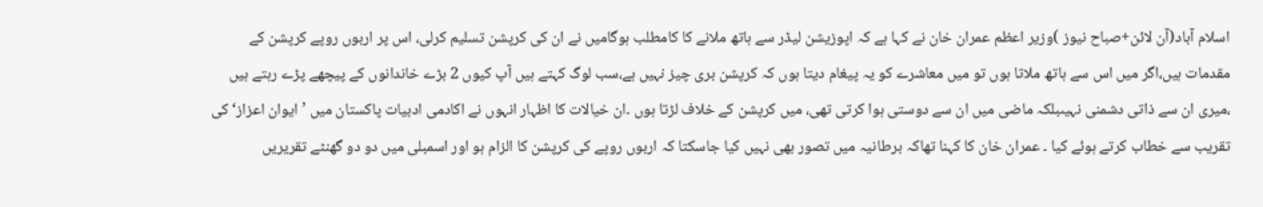اسلام آباد(آن لائن+صباح نیوز )وزیر اعظم عمران خان نے کہا ہے کہ اپوزیشن لیڈر سے ہاتھ ملانے کا کامطلب ہوگامیں نے ان کی کرپشن تسلیم کرلی، اس پر اربوں روپے کرپشن کے مقدمات ہیں،اگر میں اس سے ہاتھ ملاتا ہوں تو میں معاشرے کو یہ پیغام دیتا ہوں کہ کرپشن بری چیز نہیں ہے،سب لوگ کہتے ہیں آپ کیوں 2 بڑے خاندانوں کے پیچھے پڑے رہتے ہیں ،میری ان سے ذاتی دشمنی نہیںبلکہ ماضی میں ان سے دوستی ہوا کرتی تھی، میں کرپشن کے خلاف لڑتا ہوں ۔ان خیالات کا اظہار انہوں نے اکادمی ادبیات پاکستان میں ’ایوان اعزاز‘ کی تقریب سے خطاب کرتے ہوئے کیا ۔ عمران خان کا کہنا تھاکہ برطانیہ میں تصور بھی نہیں کیا جاسکتا کہ اربوں روپے کی کرپشن کا الزام ہو اور اسمبلی میں دو دو گھنٹے تقریریں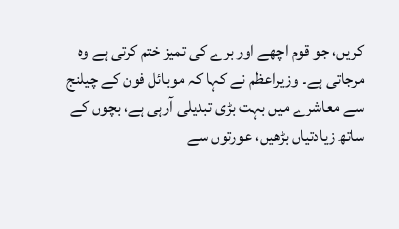کریں، جو قوم اچھے اور برے کی تمیز ختم کرتی ہے وہ مرجاتی ہے۔ وزیراعظم نے کہا کہ موبائل فون کے چیلنج سے معاشرے میں بہت بڑی تبدیلی آرہی ہے، بچوں کے ساتھ زیادتیاں بڑھیں، عورتوں سے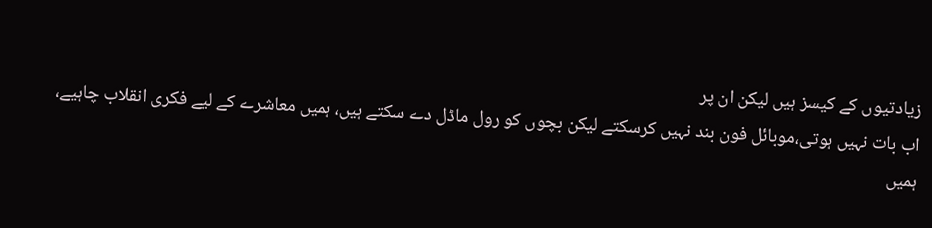زیادتیوں کے کیسز ہیں لیکن ان پر
اب بات نہیں ہوتی،موبائل فون بند نہیں کرسکتے لیکن بچوں کو رول ماڈل دے سکتے ہیں، ہمیں معاشرے کے لیے فکری انقلاب چاہیے، ہمیں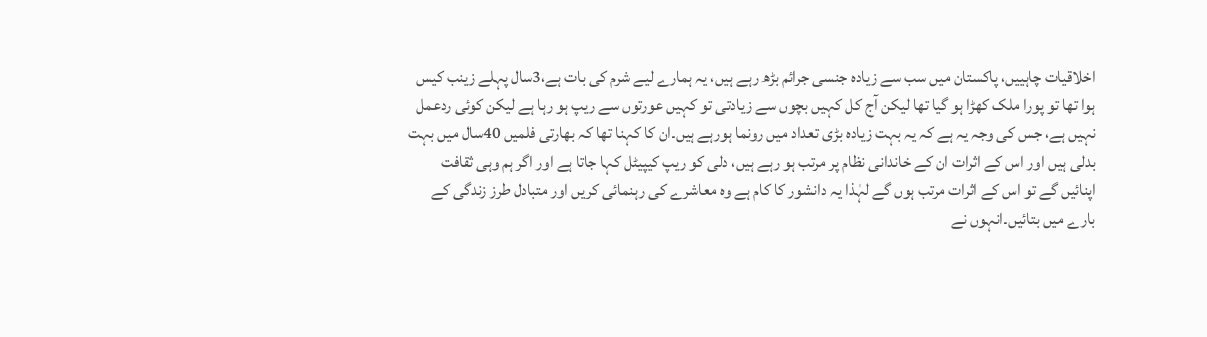اخلاقیات چاہییں، پاکستان میں سب سے زیادہ جنسی جرائم بڑھ رہے ہیں، یہ ہمارے لیے شرم کی بات ہے،3سال پہلے زینب کیس ہوا تھا تو پورا ملک کھڑا ہو گیا تھا لیکن آج کل کہیں بچوں سے زیادتی تو کہیں عورتوں سے ریپ ہو رہا ہے لیکن کوئی ردعمل نہیں ہے، جس کی وجہ یہ ہے کہ یہ بہت زیادہ بڑی تعداد میں رونما ہورہے ہیں۔ان کا کہنا تھا کہ بھارتی فلمیں 40سال میں بہت بدلی ہیں اور اس کے اثرات ان کے خاندانی نظام پر مرتب ہو رہے ہیں، دلی کو ریپ کیپیٹل کہا جاتا ہے اور اگر ہم وہی ثقافت اپنائیں گے تو اس کے اثرات مرتب ہوں گے لہٰذا یہ دانشور کا کام ہے وہ معاشرے کی رہنمائی کریں اور متبادل طرز زندگی کے بارے میں بتائیں۔انہوں نے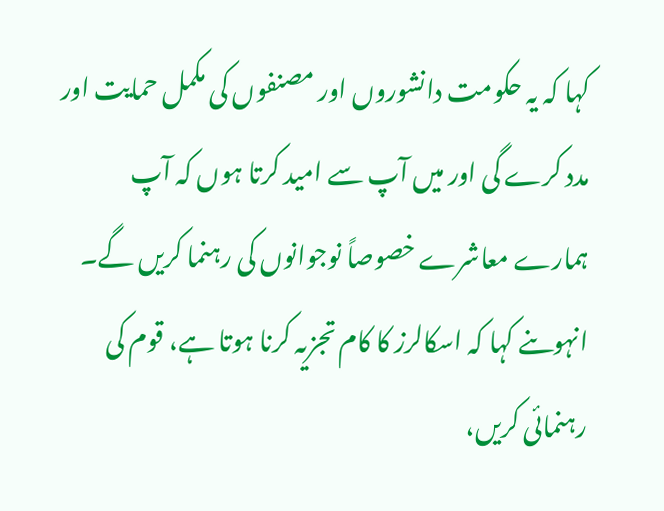کہا کہ یہ حکومت دانشوروں اور مصنفوں کی مکمل حمایت اور مدد کرے گی اور میں آپ سے امید کرتا ہوں کہ آپ ہمارے معاشرے خصوصاً نوجوانوں کی رہنما کریں گے۔ انہوںنے کہا کہ اسکالرز کا کام تجزیہ کرنا ہوتا ہے، قوم کی رہنمائی کریں،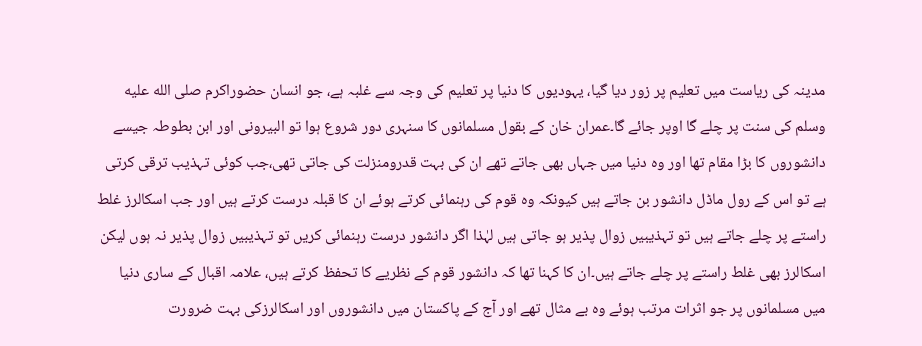مدینہ کی ریاست میں تعلیم پر زور دیا گیا، یہودیوں کا دنیا پر تعلیم کی وجہ سے غلبہ ہے، جو انسان حضوراکرم صلى الله عليه وسلم کی سنت پر چلے گا اوپر جائے گا۔عمران خان کے بقول مسلمانوں کا سنہری دور شروع ہوا تو البیرونی اور ابن بطوطہ جیسے دانشوروں کا بڑا مقام تھا اور وہ دنیا میں جہاں بھی جاتے تھے ان کی بہت قدرومنزلت کی جاتی تھی،جب کوئی تہذیب ترقی کرتی ہے تو اس کے رول ماڈل دانشور بن جاتے ہیں کیونکہ وہ قوم کی رہنمائی کرتے ہوئے ان کا قبلہ درست کرتے ہیں اور جب اسکالرز غلط راستے پر چلے جاتے ہیں تو تہذیبیں زوال پذیر ہو جاتی ہیں لہٰذا اگر دانشور درست رہنمائی کریں تو تہذیبیں زوال پذیر نہ ہوں لیکن اسکالرز بھی غلط راستے پر چلے جاتے ہیں۔ان کا کہنا تھا کہ دانشور قوم کے نظریے کا تحفظ کرتے ہیں، علامہ اقبال کے ساری دنیا میں مسلمانوں پر جو اثرات مرتب ہوئے وہ بے مثال تھے اور آج کے پاکستان میں دانشوروں اور اسکالرزکی بہت ضرورت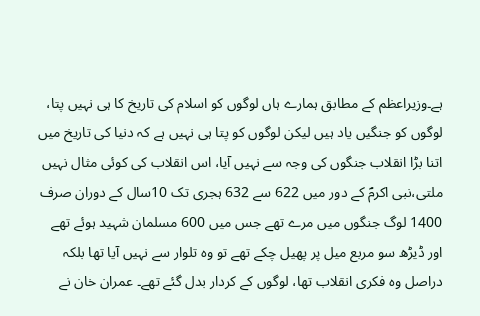ہے۔وزیراعظم کے مطابق ہمارے ہاں لوگوں کو اسلام کی تاریخ کا ہی نہیں پتا، لوگوں کو جنگیں یاد ہیں لیکن لوگوں کو پتا ہی نہیں ہے کہ دنیا کی تاریخ میں اتنا بڑا انقلاب جنگوں کی وجہ سے نہیں آیا، اس انقلاب کی کوئی مثال نہیں ملتی،نبی اکرمؐ کے دور میں 622 سے 632 ہجری تک 10سال کے دوران صرف 1400 لوگ جنگوں میں مرے تھے جس میں 600 مسلمان شہید ہوئے تھے اور ڈیڑھ سو مربع میل پر پھیل چکے تھے تو وہ تلوار سے نہیں آیا تھا بلکہ دراصل وہ فکری انقلاب تھا، لوگوں کے کردار بدل گئے تھے۔ عمران خان نے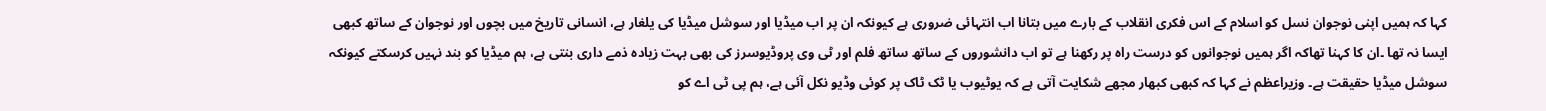کہا کہ ہمیں اپنی نوجوان نسل کو اسلام کے اس فکری انقلاب کے بارے میں بتانا اب انتہائی ضروری ہے کیونکہ ان پر اب میڈیا اور سوشل میڈیا کی یلغار ہے، انسانی تاریخ میں بچوں اور نوجوان کے ساتھ کبھی ایسا نہ تھا ۔ان کا کہنا تھاکہ اگر ہمیں نوجوانوں کو درست راہ پر رکھنا ہے تو اب دانشوروں کے ساتھ ساتھ فلم اور ٹی وی پروڈیوسرز کی بھی بہت زیادہ ذمے داری بنتی ہے، ہم میڈیا کو بند نہیں کرسکتے کیونکہ سوشل میڈیا حقیقت ہے۔ وزیراعظم نے کہا کہ کبھی کبھار مجھے شکایت آتی ہے کہ یوٹیوب یا ٹک ٹاک پر کوئی وڈیو نکل آئی ہے، ہم پی ٹی اے کو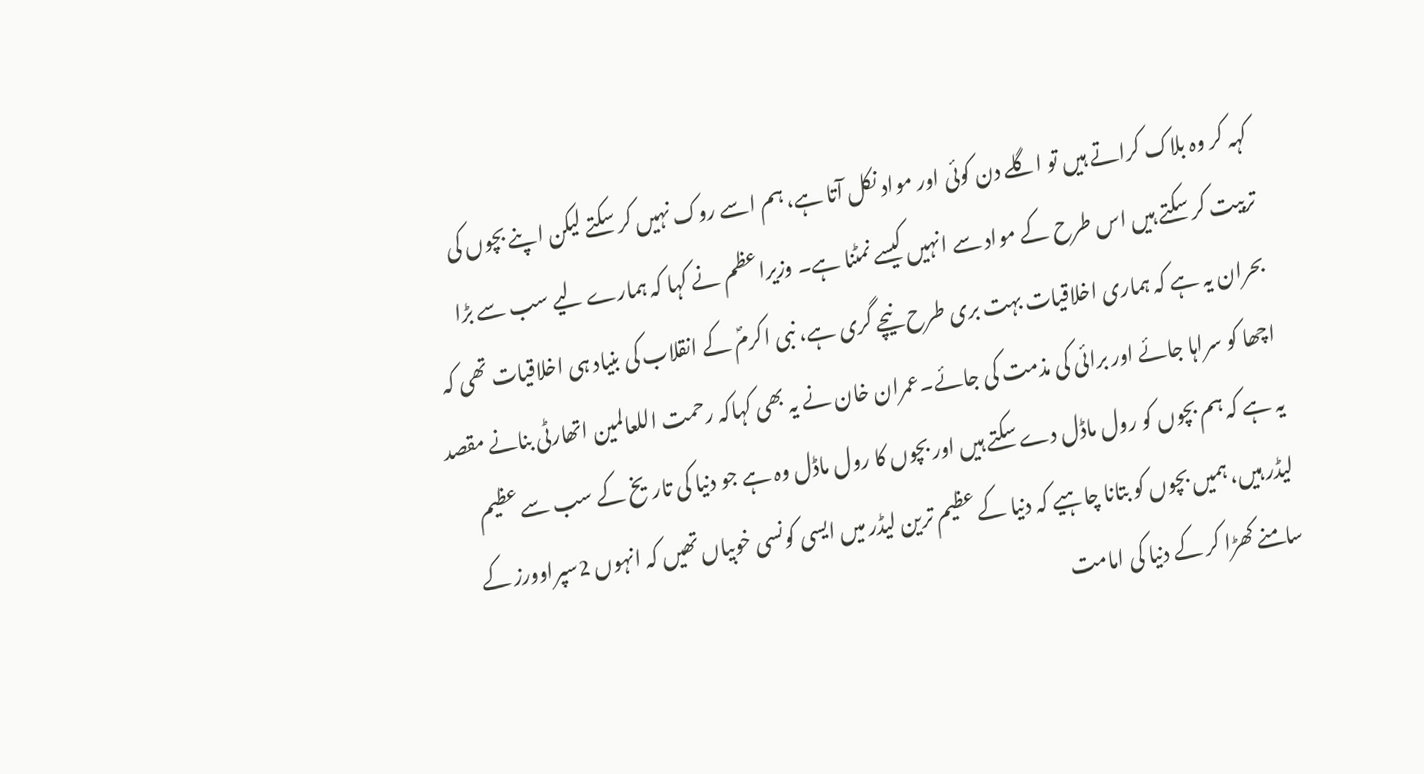کہہ کر وہ بلاک کراتے ہیں تو اگلے دن کوئی اور مواد نکل آتا ہے، ہم اسے روک نہیں کر سکتے لیکن اپنے بچوں کی تربیت کر سکتے ہیں اس طرح کے مواد سے انہیں کیسے نمٹنا ہے۔ وزیراعظم نے کہا کہ ہمارے لیے سب سے بڑا بحران یہ ہے کہ ہماری اخلاقیات بہت بری طرح نیچے گری ہے، نبی اکرمؐ کے انقلاب کی بنیاد ہی اخلاقیات تھی کہ اچھا کو سراہا جائے اور برائی کی مذمت کی جائے۔عمران خان نے یہ بھی کہاکہ رحمت اللعالمین اتھارٹی بنانے مقصد یہ ہے کہ ہم بچوں کو رول ماڈل دے سکتے ہیں اور بچوں کا رول ماڈل وہ ہے جو دنیا کی تاریخ کے سب سے عظیم لیڈر ہیں، ہمیں بچوں کو بتانا چاہیے کہ دنیا کے عظیم ترین لیڈر میں ایسی کونسی خوبیاں تھیں کہ انہوں 2سپراوورز کے سامنے کھڑا کر کے دنیا کی امامت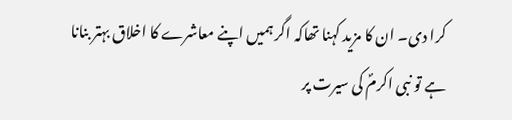کرا دی۔ ان کا مزید کہنا تھاکہ اگر ہمیں اپنے معاشرے کا اخلاق بہتر بنانا ہے تو نبی اکرمؐ کی سیرت پر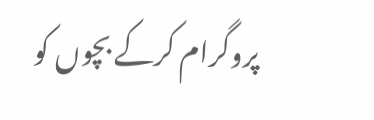پروگرام کرکے بچوں کو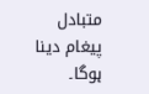متبادل پیغام دینا ہوگا۔